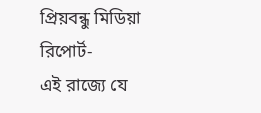প্রিয়বন্ধু মিডিয়া রিপোর্ট-
এই রাজ্যে যে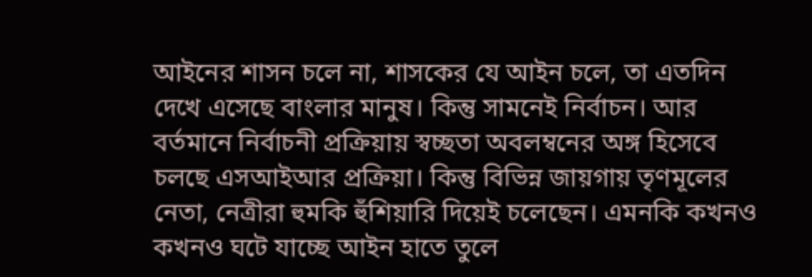আইনের শাসন চলে না, শাসকের যে আইন চলে, তা এতদিন দেখে এসেছে বাংলার মানুষ। কিন্তু সামনেই নির্বাচন। আর বর্তমানে নির্বাচনী প্রক্রিয়ায় স্বচ্ছতা অবলম্বনের অঙ্গ হিসেবে চলছে এসআইআর প্রক্রিয়া। কিন্তু বিভিন্ন জায়গায় তৃণমূলের নেতা, নেত্রীরা হুমকি হুঁশিয়ারি দিয়েই চলেছেন। এমনকি কখনও কখনও ঘটে যাচ্ছে আইন হাতে তুলে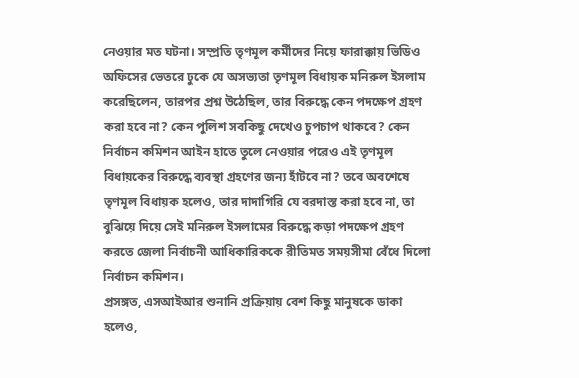নেওয়ার মত ঘটনা। সম্প্রতি তৃণমূল কর্মীদের নিয়ে ফারাক্কায় ভিডিও অফিসের ভেতরে ঢুকে যে অসভ্যতা তৃণমূল বিধায়ক মনিরুল ইসলাম করেছিলেন, তারপর প্রশ্ন উঠেছিল, তার বিরুদ্ধে কেন পদক্ষেপ গ্রহণ করা হবে না? কেন পুলিশ সবকিছু দেখেও চুপচাপ থাকবে? কেন নির্বাচন কমিশন আইন হাতে তুলে নেওয়ার পরেও এই তৃণমূল বিধায়কের বিরুদ্ধে ব্যবস্থা গ্রহণের জন্য হাঁটবে না? তবে অবশেষে তৃণমূল বিধায়ক হলেও, তার দাদাগিরি যে বরদাস্ত করা হবে না, তা বুঝিয়ে দিয়ে সেই মনিরুল ইসলামের বিরুদ্ধে কড়া পদক্ষেপ গ্রহণ করতে জেলা নির্বাচনী আধিকারিককে রীতিমত সময়সীমা বেঁধে দিলো নির্বাচন কমিশন।
প্রসঙ্গত, এসআইআর শুনানি প্রক্রিয়ায় বেশ কিছু মানুষকে ডাকা হলেও,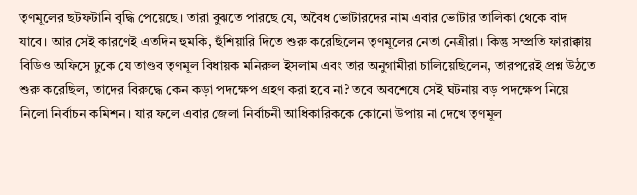তৃণমূলের ছটফটানি বৃদ্ধি পেয়েছে। তারা বুঝতে পারছে যে, অবৈধ ভোটারদের নাম এবার ভোটার তালিকা থেকে বাদ যাবে। আর সেই কারণেই এতদিন হুমকি, হুঁশিয়ারি দিতে শুরু করেছিলেন তৃণমূলের নেতা নেত্রীরা। কিন্তু সম্প্রতি ফারাক্কায় বিডিও অফিসে ঢুকে যে তাণ্ডব তৃণমূল বিধায়ক মনিরুল ইসলাম এবং তার অনুগামীরা চালিয়েছিলেন, তারপরেই প্রশ্ন উঠতে শুরু করেছিল, তাদের বিরুদ্ধে কেন কড়া পদক্ষেপ গ্রহণ করা হবে না? তবে অবশেষে সেই ঘটনায় বড় পদক্ষেপ নিয়ে নিলো নির্বাচন কমিশন। যার ফলে এবার জেলা নির্বাচনী আধিকারিককে কোনো উপায় না দেখে তৃণমূল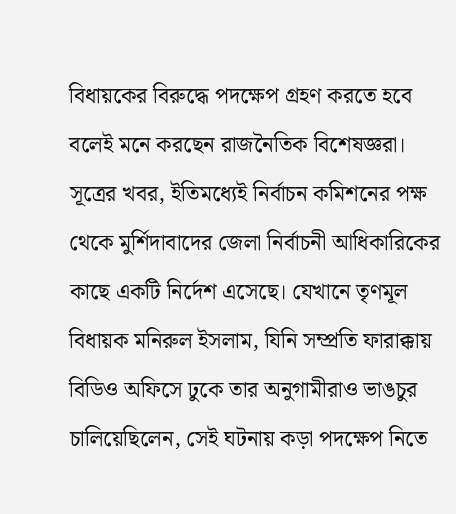বিধায়কের বিরুদ্ধে পদক্ষেপ গ্রহণ করতে হবে বলেই মনে করছেন রাজনৈতিক বিশেষজ্ঞরা।
সূত্রের খবর, ইতিমধ্যেই নির্বাচন কমিশনের পক্ষ থেকে মুর্শিদাবাদের জেলা নির্বাচনী আধিকারিকের কাছে একটি নির্দেশ এসেছে। যেখানে তৃণমূল বিধায়ক মনিরুল ইসলাম, যিনি সম্প্রতি ফারাক্কায় বিডিও অফিসে ঢুকে তার অনুগামীরাও ভাঙচুর চালিয়েছিলেন, সেই ঘটনায় কড়া পদক্ষেপ নিতে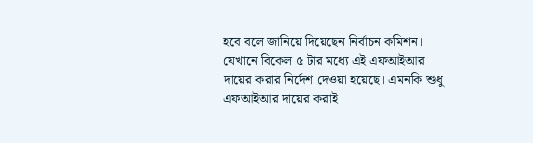হবে বলে জানিয়ে দিয়েছেন নির্বাচন কমিশন। যেখানে বিকেল ৫ টার মধ্যে এই এফআইআর দায়ের করার নির্দেশ দেওয়া হয়েছে। এমনকি শুধু এফআইআর দায়ের করাই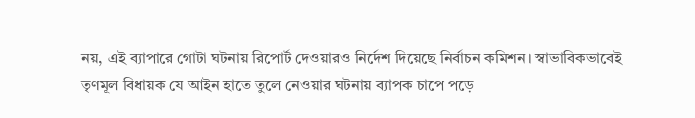নয়, এই ব্যাপারে গোটা ঘটনায় রিপোর্ট দেওয়ারও নির্দেশ দিয়েছে নির্বাচন কমিশন। স্বাভাবিকভাবেই তৃণমূল বিধায়ক যে আইন হাতে তুলে নেওয়ার ঘটনায় ব্যাপক চাপে পড়ে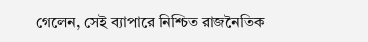গেলেন, সেই ব্যাপারে নিশ্চিত রাজনৈতিক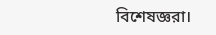বিশেষজ্ঞরা।